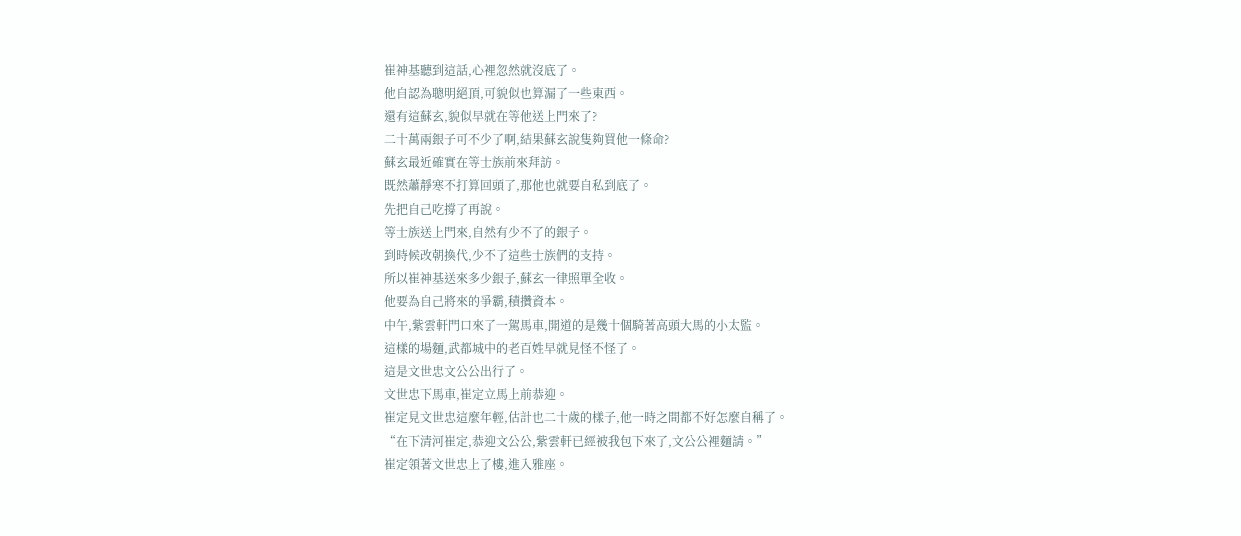崔神基聽到這話,心裡忽然就沒底了。
他自認為聰明絕頂,可貌似也算漏了一些東西。
還有這蘇玄,貌似早就在等他送上門來了?
二十萬兩銀子可不少了啊,結果蘇玄說隻夠買他一條命?
蘇玄最近確實在等士族前來拜訪。
既然蕭靜寒不打算回頭了,那他也就要自私到底了。
先把自己吃撐了再說。
等士族送上門來,自然有少不了的銀子。
到時候改朝換代,少不了這些士族們的支持。
所以崔神基送來多少銀子,蘇玄一律照單全收。
他要為自己將來的爭霸,積攢資本。
中午,紫雲軒門口來了一駕馬車,開道的是幾十個騎著高頭大馬的小太監。
這樣的場麵,武都城中的老百姓早就見怪不怪了。
這是文世忠文公公出行了。
文世忠下馬車,崔定立馬上前恭迎。
崔定見文世忠這麼年輕,估計也二十歲的樣子,他一時之間都不好怎麼自稱了。
“在下清河崔定,恭迎文公公,紫雲軒已經被我包下來了,文公公裡麵請。”
崔定領著文世忠上了樓,進入雅座。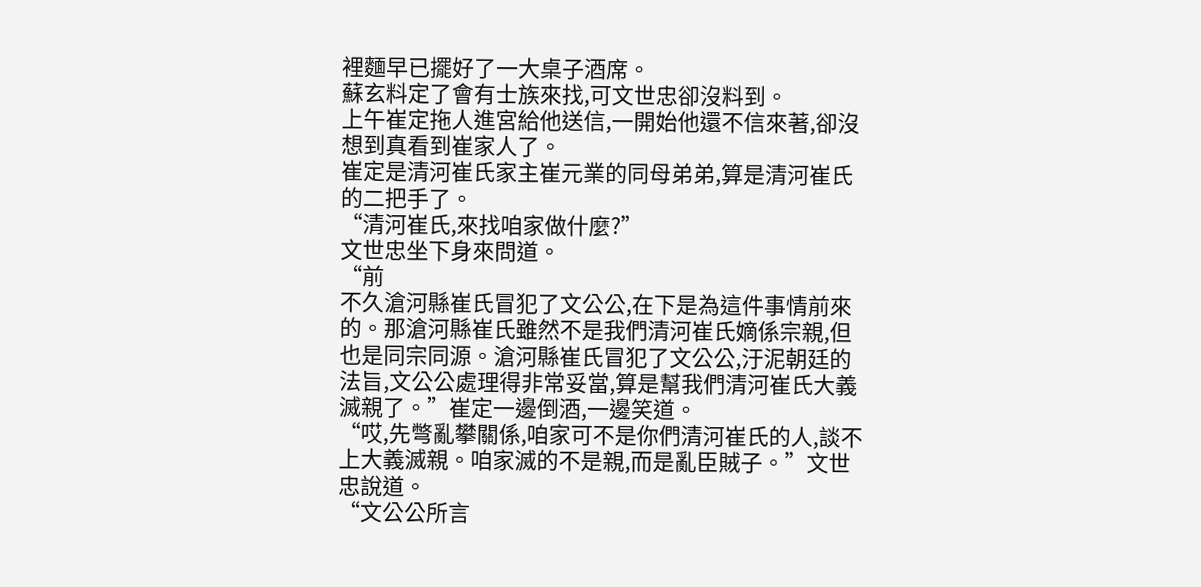裡麵早已擺好了一大桌子酒席。
蘇玄料定了會有士族來找,可文世忠卻沒料到。
上午崔定拖人進宮給他送信,一開始他還不信來著,卻沒想到真看到崔家人了。
崔定是清河崔氏家主崔元業的同母弟弟,算是清河崔氏的二把手了。
“清河崔氏,來找咱家做什麼?”
文世忠坐下身來問道。
“前
不久滄河縣崔氏冒犯了文公公,在下是為這件事情前來的。那滄河縣崔氏雖然不是我們清河崔氏嫡係宗親,但也是同宗同源。滄河縣崔氏冒犯了文公公,汙泥朝廷的法旨,文公公處理得非常妥當,算是幫我們清河崔氏大義滅親了。”崔定一邊倒酒,一邊笑道。
“哎,先彆亂攀關係,咱家可不是你們清河崔氏的人,談不上大義滅親。咱家滅的不是親,而是亂臣賊子。”文世忠說道。
“文公公所言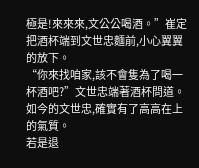極是!來來來,文公公喝酒。”崔定把酒杯端到文世忠麵前,小心翼翼的放下。
“你來找咱家,該不會隻為了喝一杯酒吧?”文世忠端著酒杯問道。
如今的文世忠,確實有了高高在上的氣質。
若是退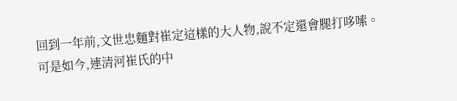回到一年前,文世忠麵對崔定這樣的大人物,說不定還會腿打哆嗦。
可是如今,連清河崔氏的中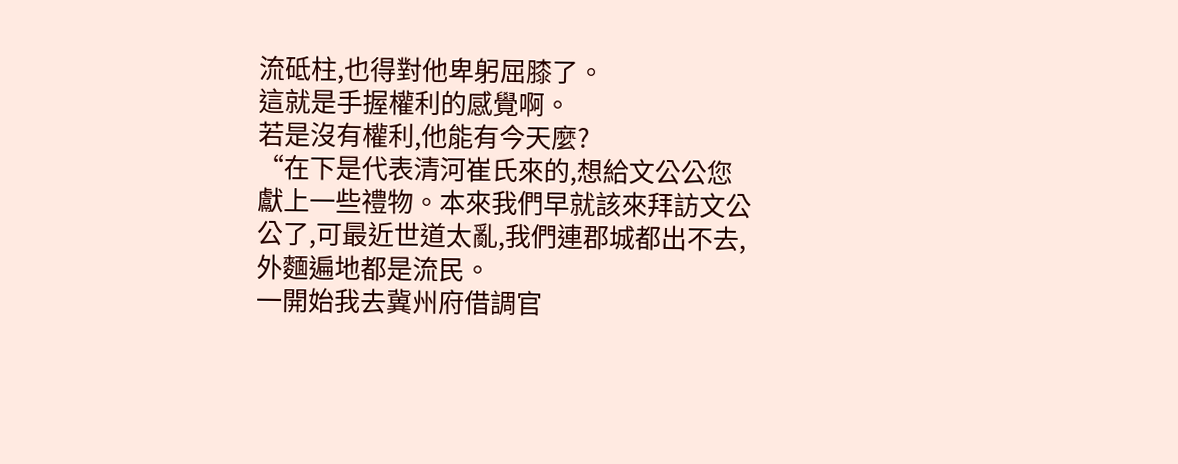流砥柱,也得對他卑躬屈膝了。
這就是手握權利的感覺啊。
若是沒有權利,他能有今天麼?
“在下是代表清河崔氏來的,想給文公公您獻上一些禮物。本來我們早就該來拜訪文公公了,可最近世道太亂,我們連郡城都出不去,外麵遍地都是流民。
一開始我去冀州府借調官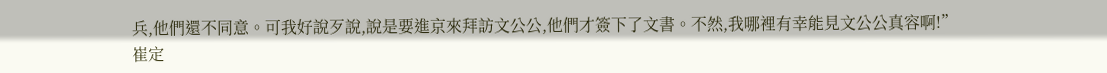兵,他們還不同意。可我好說歹說,說是要進京來拜訪文公公,他們才簽下了文書。不然,我哪裡有幸能見文公公真容啊!”
崔定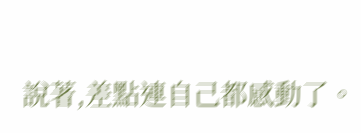說著,差點連自己都感動了。